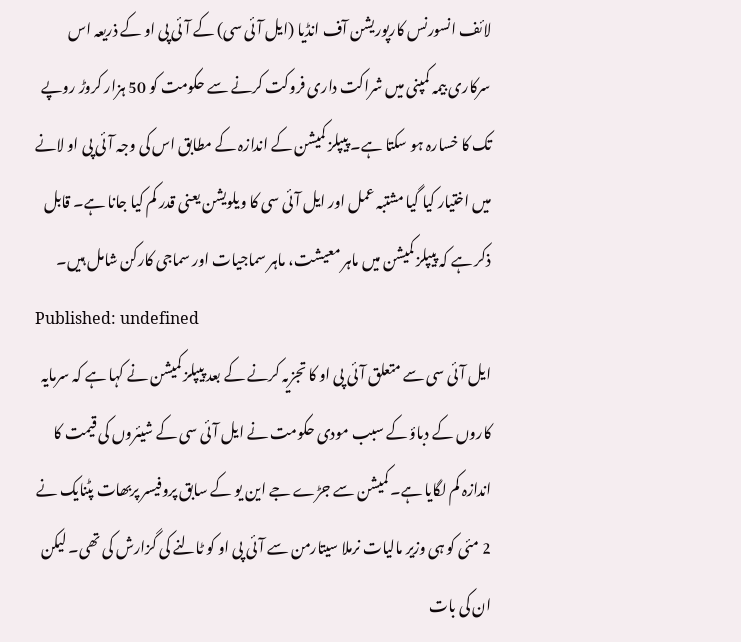لائف انسورنس کارپوریشن آف انڈیا (ایل آئی سی) کے آئی پی او کے ذریعہ اس سرکاری بیمہ کمپنی میں شراکت داری فروکت کرنے سے حکومت کو 50 ہزار کروڑ روپے تک کا خسارہ ہو سکتا ہے۔ پیپلز کمیشن کے اندازہ کے مطابق اس کی وجہ آئی پی او لانے میں اختیار کیا گیا مشتبہ عمل اور ایل آئی سی کا ویلویشن یعنی قدر کم کیا جانا ہے۔ قابل ذکر ہے کہ پیپلز کمیشن میں ماہر معیشت، ماہر سماجیات اور سماجی کارکن شامل ہیں۔
Published: undefined
ایل آئی سی سے متعلق آئی پی او کا تجزیہ کرنے کے بعد پیپلز کمیشن نے کہا ہے کہ سرمایہ کاروں کے دباؤ کے سبب مودی حکومت نے ایل آئی سی کے شیئروں کی قیمت کا اندازہ کم لگایا ہے۔ کمیشن سے جڑے جے این یو کے سابق پروفیسر پربھات پٹنایک نے 2 مئی کو ہی وزیر مالیات نرملا سیتارمن سے آئی پی او کو ٹالنے کی گزارش کی تھی۔ لیکن ان کی بات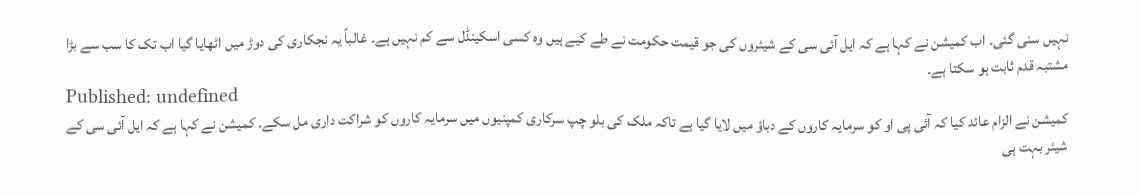نہیں سنی گئی۔ اب کمیشن نے کہا ہے کہ ایل آئی سی کے شیئروں کی جو قیمت حکومت نے طے کیے ہیں وہ کسی اسکینڈل سے کم نہیں ہے۔ غالباً یہ نجکاری کی دوڑ میں اٹھایا گیا اب تک کا سب سے بڑا مشتبہ قدم ثابت ہو سکتا ہے۔
Published: undefined
کمیشن نے الزام عائد کیا کہ آئی پی او کو سرمایہ کاروں کے دباؤ میں لایا گیا ہے تاکہ ملک کی بلو چپ سرکاری کمپنیوں میں سرمایہ کاروں کو شراکت داری مل سکے۔ کمیشن نے کہا ہے کہ ایل آئی سی کے شیئر بہت ہی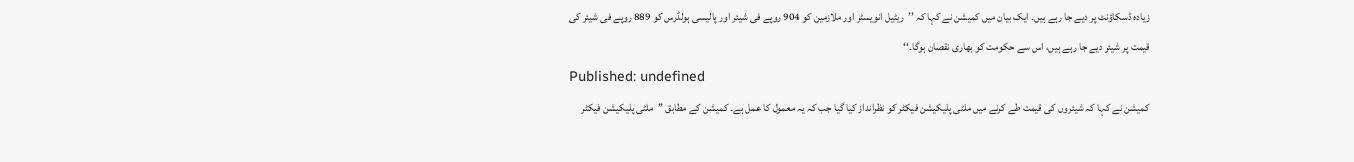زیادہ ڈسکاؤنٹ پر دیے جا رہے ہیں۔ ایک بیان میں کمیشن نے کہا کہ ’’ریٹیل انویسٹر اور ملازمین کو 904 روپے فی شیئر اور پالیسی ہولڈرس کو 889 روپے فی شیئر کی قیمت پر شیئر دیے جا رہے ہیں، اس سے حکومت کو بھاری نقصان ہوگا۔‘‘
Published: undefined
کمیشن نے کہا کہ شیئروں کی قیمت طے کرنے میں ملٹی پلیکیشن فیکٹر کو نظرانداز کیا گیا جب کہ یہ معمول کا عمل ہے۔ کمیشن کے مطابق ’’ملٹی پلیکیشن فیکٹر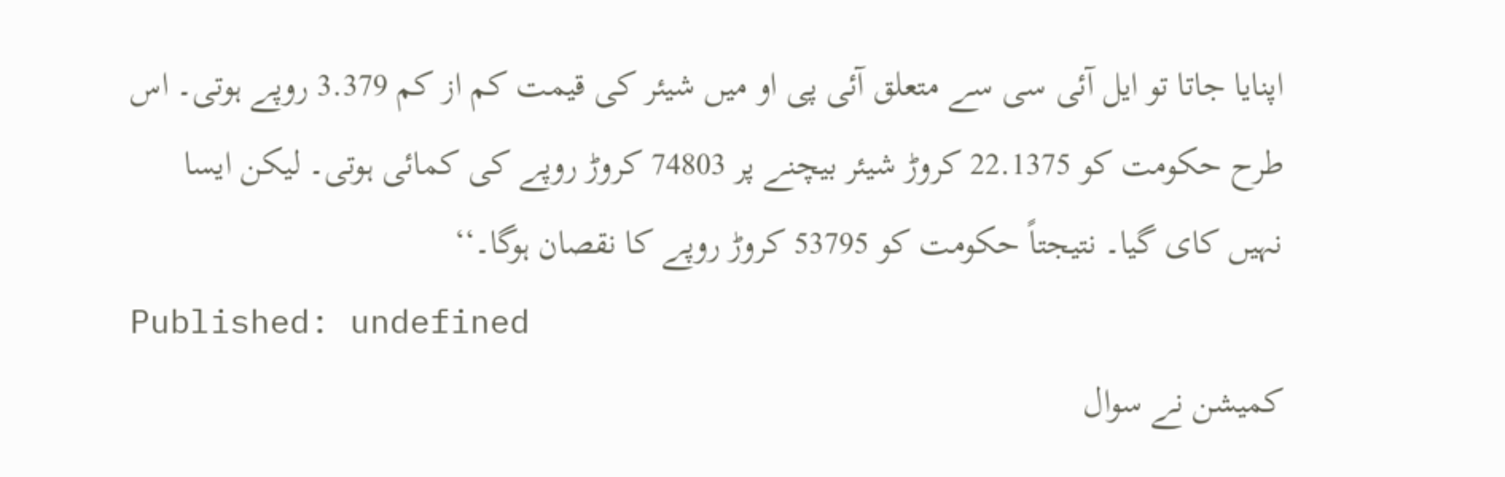اپنایا جاتا تو ایل آئی سی سے متعلق آئی پی او میں شیئر کی قیمت کم از کم 3.379 روپے ہوتی۔ اس طرح حکومت کو 22.1375 کروڑ شیئر بیچنے پر 74803 کروڑ روپے کی کمائی ہوتی۔ لیکن ایسا نہیں کای گیا۔ نتیجتاً حکومت کو 53795 کروڑ روپے کا نقصان ہوگا۔‘‘
Published: undefined
کمیشن نے سوال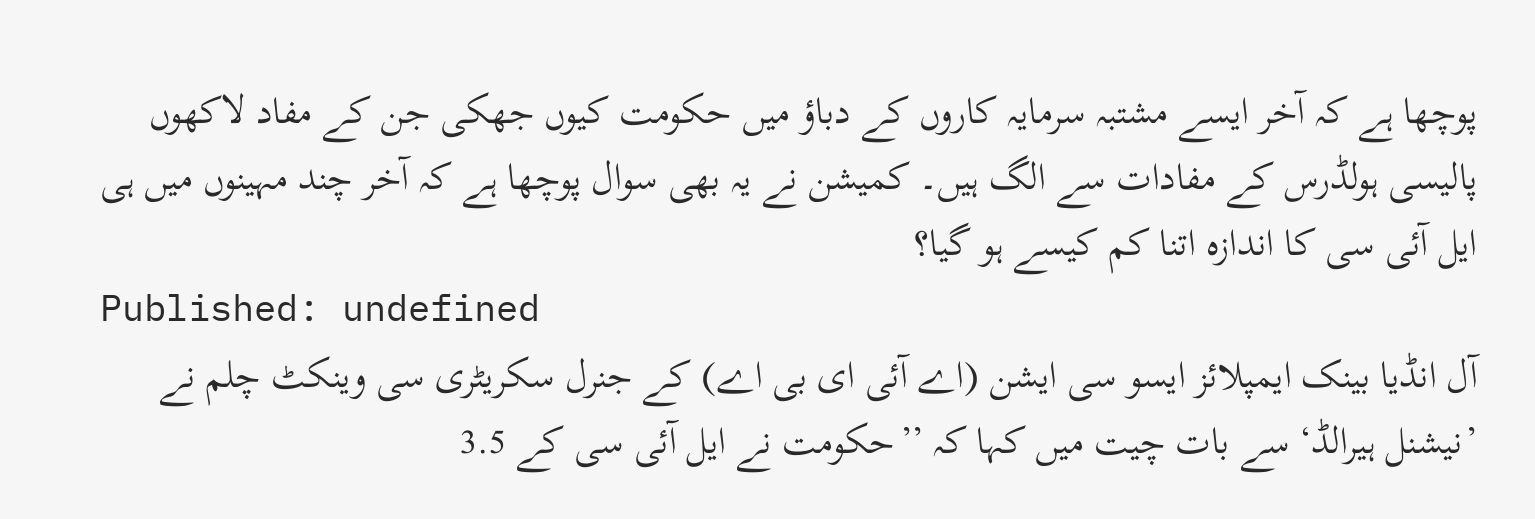پوچھا ہے کہ آخر ایسے مشتبہ سرمایہ کاروں کے دباؤ میں حکومت کیوں جھکی جن کے مفاد لاکھوں پالیسی ہولڈرس کے مفادات سے الگ ہیں۔ کمیشن نے یہ بھی سوال پوچھا ہے کہ آخر چند مہینوں میں ہی ایل آئی سی کا اندازہ اتنا کم کیسے ہو گیا؟
Published: undefined
آل انڈیا بینک ایمپلائز ایسو سی ایشن (اے آئی ای بی اے) کے جنرل سکریٹری سی وینکٹ چلم نے ’نیشنل ہیرالڈ‘ سے بات چیت میں کہا کہ ’’حکومت نے ایل آئی سی کے 3.5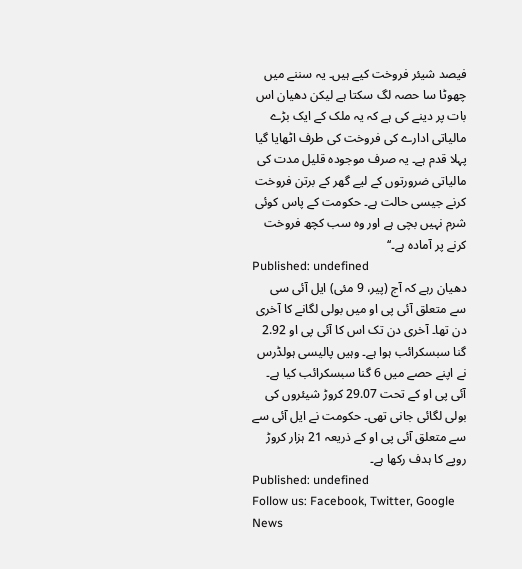فیصد شیئر فروخت کیے ہیں۔ یہ سننے میں چھوٹا سا حصہ لگ سکتا ہے لیکن دھیان اس بات پر دینے کی ہے کہ یہ ملک کے ایک بڑے مالیاتی ادارے کی فروخت کی طرف اٹھایا گیا پہلا قدم ہے۔ یہ صرف موجودہ قلیل مدت کی مالیاتی ضرورتوں کے لیے گھر کے برتن فروخت کرنے جیسی حالت ہے۔ حکومت کے پاس کوئی شرم نہیں بچی ہے اور وہ سب کچھ فروخت کرنے پر آمادہ ہے۔‘‘
Published: undefined
دھیان رہے کہ آج (پیر، 9 مئی) ایل آئی سی سے متعلق آئی پی او میں بولی لگانے کا آخری دن تھا۔ آخری دن تک اس کا آئی پی او 2.92 گنا سبسکرائب ہوا ہے۔ وہیں پالیسی ہولڈرس نے اپنے حصے میں 6 گنا سبسکرائب کیا ہے۔ آئی پی او کے تحت 29.07 کروڑ شیئروں کی بولی لگائی جانی تھی۔ حکومت نے ایل آئی سے سے متعلق آئی پی او کے ذریعہ 21 ہزار کروڑ روپے کا ہدف رکھا ہے۔
Published: undefined
Follow us: Facebook, Twitter, Google News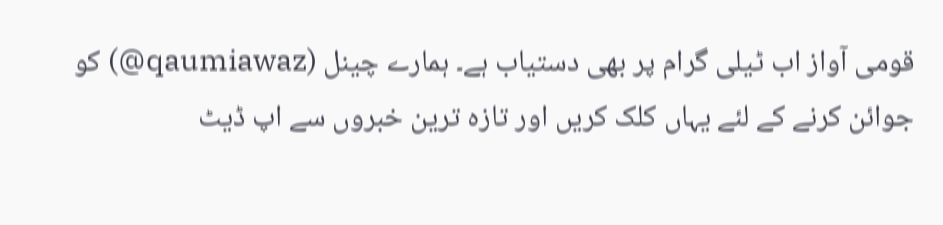قومی آواز اب ٹیلی گرام پر بھی دستیاب ہے۔ ہمارے چینل (qaumiawaz@) کو جوائن کرنے کے لئے یہاں کلک کریں اور تازہ ترین خبروں سے اپ ڈیٹ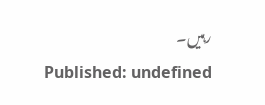رہیں۔
Published: undefined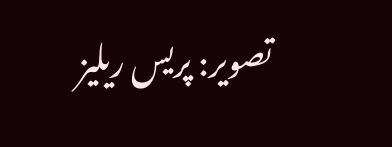تصویر: پریس ریلیز